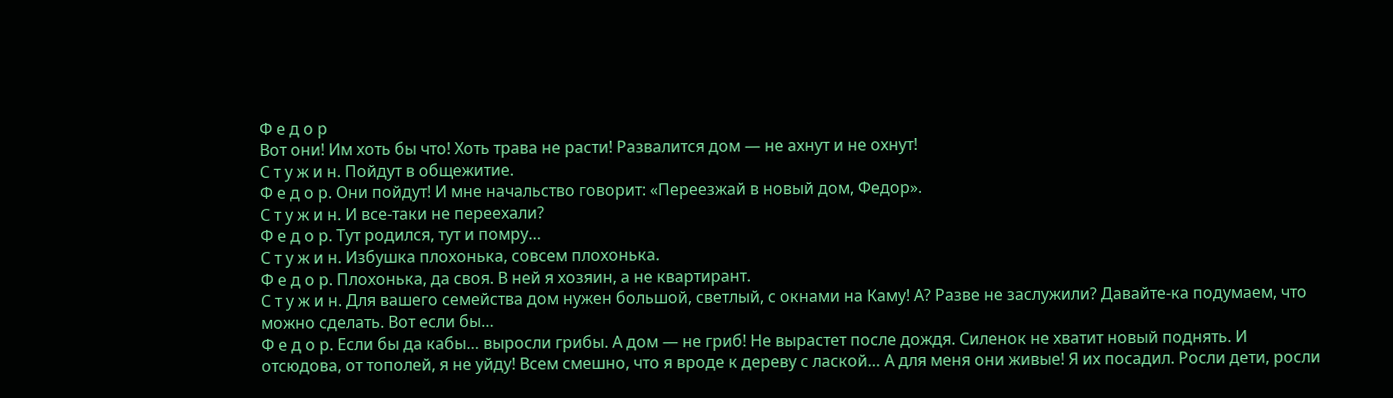Ф е д о р
Вот они! Им хоть бы что! Хоть трава не расти! Развалится дом — не ахнут и не охнут!
С т у ж и н. Пойдут в общежитие.
Ф е д о р. Они пойдут! И мне начальство говорит: «Переезжай в новый дом, Федор».
С т у ж и н. И все-таки не переехали?
Ф е д о р. Тут родился, тут и помру…
С т у ж и н. Избушка плохонька, совсем плохонька.
Ф е д о р. Плохонька, да своя. В ней я хозяин, а не квартирант.
С т у ж и н. Для вашего семейства дом нужен большой, светлый, с окнами на Каму! А? Разве не заслужили? Давайте-ка подумаем, что можно сделать. Вот если бы…
Ф е д о р. Если бы да кабы… выросли грибы. А дом — не гриб! Не вырастет после дождя. Силенок не хватит новый поднять. И отсюдова, от тополей, я не уйду! Всем смешно, что я вроде к дереву с лаской… А для меня они живые! Я их посадил. Росли дети, росли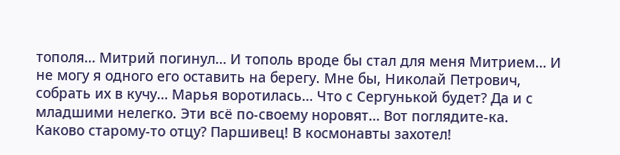тополя… Митрий погинул… И тополь вроде бы стал для меня Митрием… И не могу я одного его оставить на берегу. Мне бы, Николай Петрович, собрать их в кучу… Марья воротилась… Что с Сергунькой будет? Да и с младшими нелегко. Эти всё по-своему норовят… Вот поглядите-ка.
Каково старому-то отцу? Паршивец! В космонавты захотел!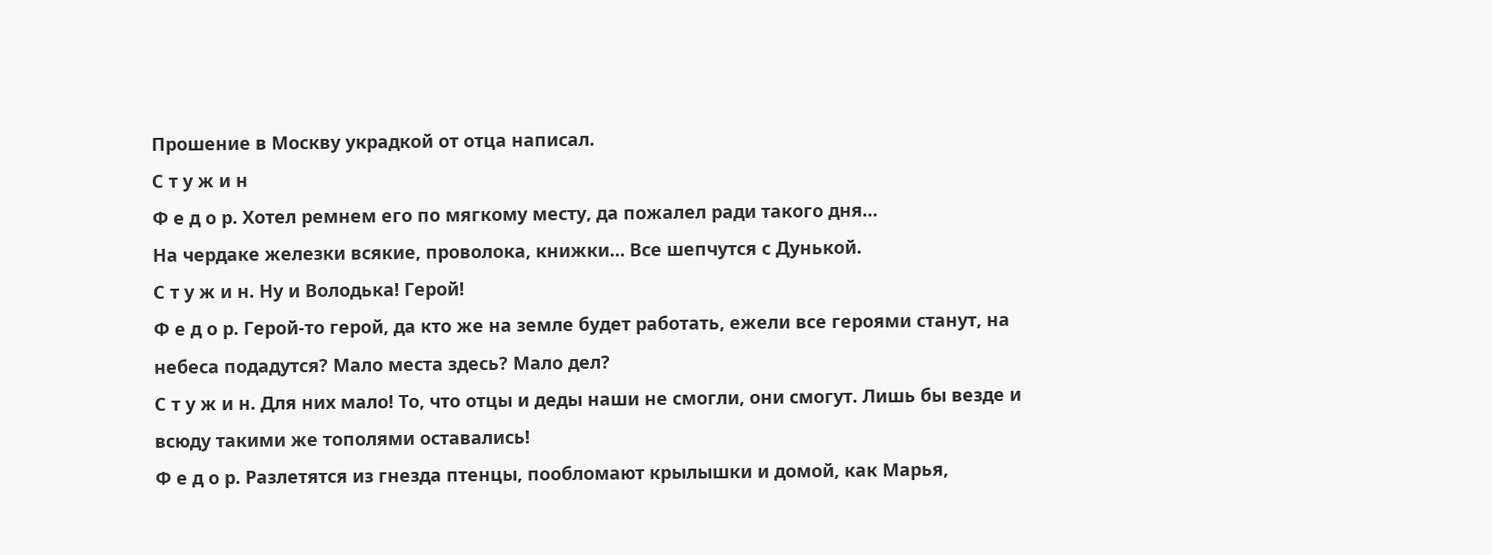Прошение в Москву украдкой от отца написал.
С т у ж и н
Ф е д о р. Хотел ремнем его по мягкому месту, да пожалел ради такого дня…
На чердаке железки всякие, проволока, книжки… Все шепчутся с Дунькой.
С т у ж и н. Ну и Володька! Герой!
Ф е д о р. Герой-то герой, да кто же на земле будет работать, ежели все героями станут, на небеса подадутся? Мало места здесь? Мало дел?
С т у ж и н. Для них мало! То, что отцы и деды наши не смогли, они смогут. Лишь бы везде и всюду такими же тополями оставались!
Ф е д о р. Разлетятся из гнезда птенцы, пообломают крылышки и домой, как Марья,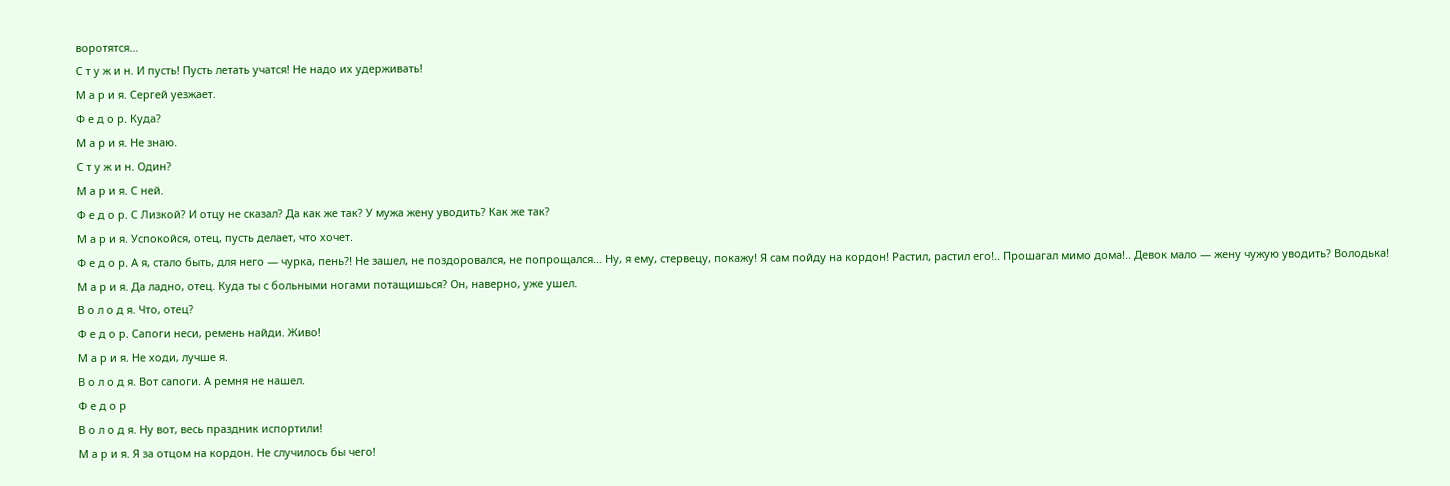воротятся…
С т у ж и н. И пусть! Пусть летать учатся! Не надо их удерживать!
М а р и я. Сергей уезжает.
Ф е д о р. Куда?
М а р и я. Не знаю.
С т у ж и н. Один?
М а р и я. С ней.
Ф е д о р. С Лизкой? И отцу не сказал? Да как же так? У мужа жену уводить? Как же так?
М а р и я. Успокойся, отец, пусть делает, что хочет.
Ф е д о р. А я, стало быть, для него — чурка, пень?! Не зашел, не поздоровался, не попрощался… Ну, я ему, стервецу, покажу! Я сам пойду на кордон! Растил, растил его!.. Прошагал мимо дома!.. Девок мало — жену чужую уводить? Володька!
М а р и я. Да ладно, отец. Куда ты с больными ногами потащишься? Он, наверно, уже ушел.
В о л о д я. Что, отец?
Ф е д о р. Сапоги неси, ремень найди. Живо!
М а р и я. Не ходи, лучше я.
В о л о д я. Вот сапоги. А ремня не нашел.
Ф е д о р
В о л о д я. Ну вот, весь праздник испортили!
М а р и я. Я за отцом на кордон. Не случилось бы чего!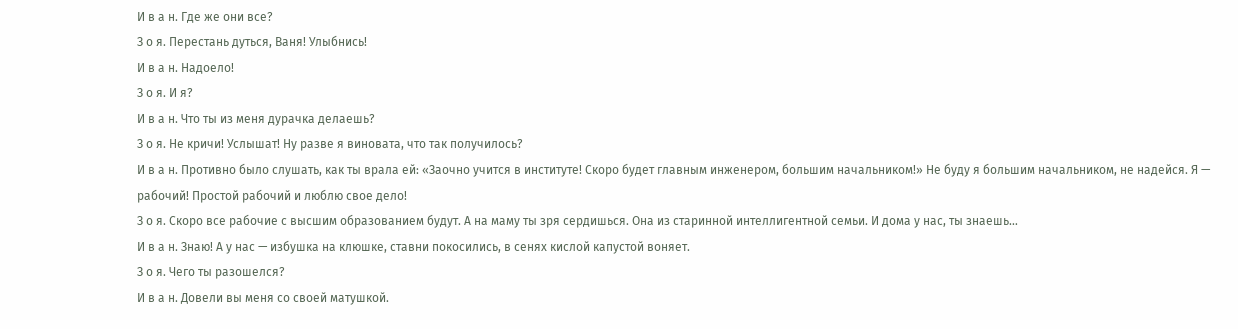И в а н. Где же они все?
З о я. Перестань дуться, Ваня! Улыбнись!
И в а н. Надоело!
З о я. И я?
И в а н. Что ты из меня дурачка делаешь?
З о я. Не кричи! Услышат! Ну разве я виновата, что так получилось?
И в а н. Противно было слушать, как ты врала ей: «Заочно учится в институте! Скоро будет главным инженером, большим начальником!» Не буду я большим начальником, не надейся. Я — рабочий! Простой рабочий и люблю свое дело!
З о я. Скоро все рабочие с высшим образованием будут. А на маму ты зря сердишься. Она из старинной интеллигентной семьи. И дома у нас, ты знаешь…
И в а н. Знаю! А у нас — избушка на клюшке, ставни покосились, в сенях кислой капустой воняет.
З о я. Чего ты разошелся?
И в а н. Довели вы меня со своей матушкой.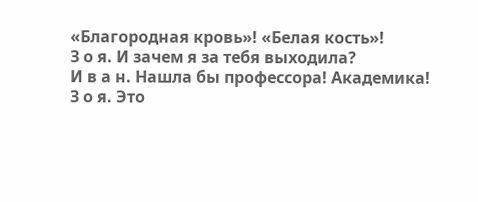«Благородная кровь»! «Белая кость»!
З о я. И зачем я за тебя выходила?
И в а н. Нашла бы профессора! Академика!
З о я. Это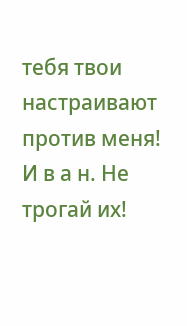тебя твои настраивают против меня!
И в а н. Не трогай их!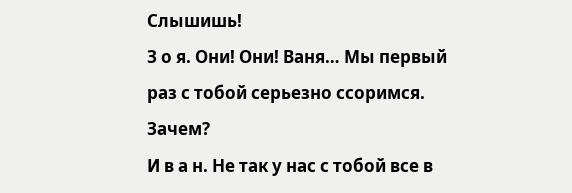Слышишь!
З о я. Они! Они! Ваня… Мы первый раз с тобой серьезно ссоримся. Зачем?
И в а н. Не так у нас с тобой все в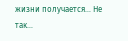жизни получается… Не так…